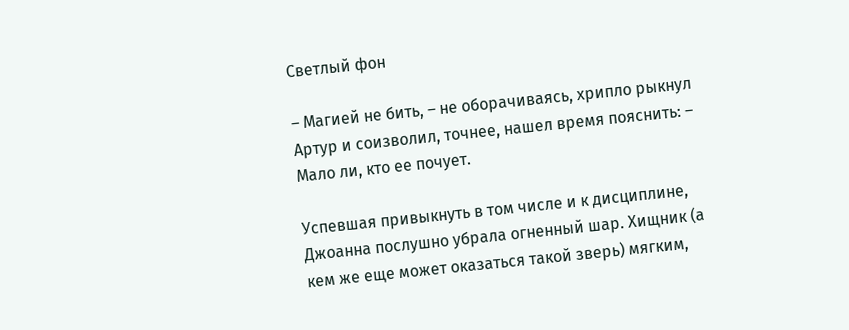Светлый фон

– Магией не бить, – не оборачиваясь, хрипло рыкнул Артур и соизволил, точнее, нашел время пояснить: – Мало ли, кто ее почует.

Успевшая привыкнуть в том числе и к дисциплине, Джоанна послушно убрала огненный шар. Хищник (а кем же еще может оказаться такой зверь) мягким,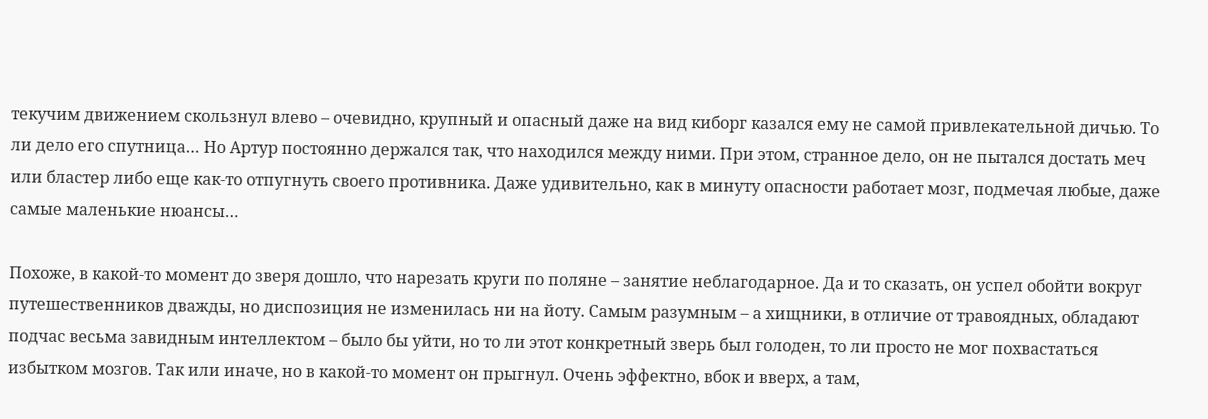текучим движением скользнул влево – очевидно, крупный и опасный даже на вид киборг казался ему не самой привлекательной дичью. То ли дело его спутница… Но Артур постоянно держался так, что находился между ними. При этом, странное дело, он не пытался достать меч или бластер либо еще как-то отпугнуть своего противника. Даже удивительно, как в минуту опасности работает мозг, подмечая любые, даже самые маленькие нюансы…

Похоже, в какой-то момент до зверя дошло, что нарезать круги по поляне – занятие неблагодарное. Да и то сказать, он успел обойти вокруг путешественников дважды, но диспозиция не изменилась ни на йоту. Самым разумным – а хищники, в отличие от травоядных, обладают подчас весьма завидным интеллектом – было бы уйти, но то ли этот конкретный зверь был голоден, то ли просто не мог похвастаться избытком мозгов. Так или иначе, но в какой-то момент он прыгнул. Очень эффектно, вбок и вверх, а там,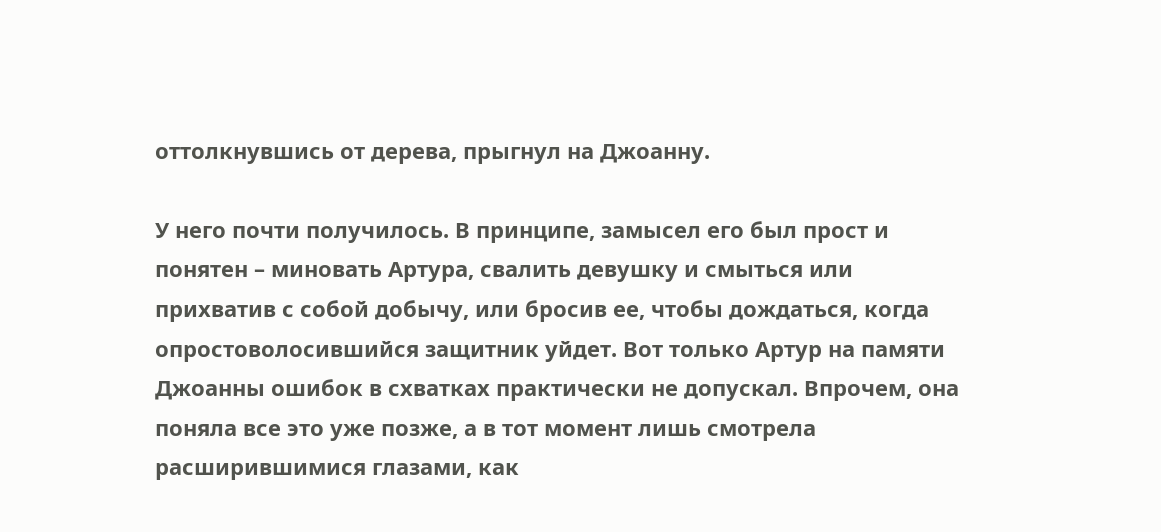оттолкнувшись от дерева, прыгнул на Джоанну.

У него почти получилось. В принципе, замысел его был прост и понятен – миновать Артура, свалить девушку и смыться или прихватив с собой добычу, или бросив ее, чтобы дождаться, когда опростоволосившийся защитник уйдет. Вот только Артур на памяти Джоанны ошибок в схватках практически не допускал. Впрочем, она поняла все это уже позже, а в тот момент лишь смотрела расширившимися глазами, как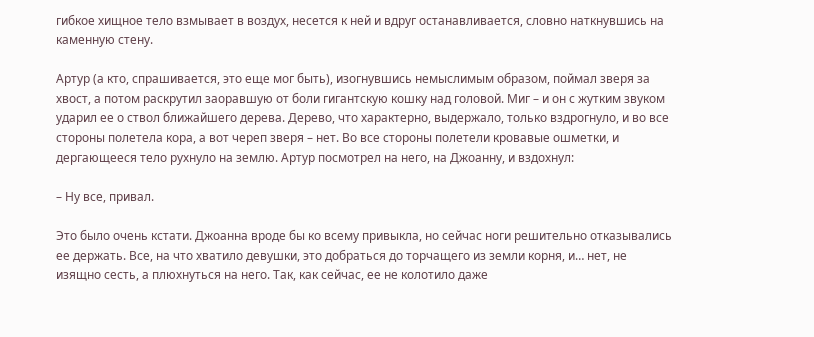гибкое хищное тело взмывает в воздух, несется к ней и вдруг останавливается, словно наткнувшись на каменную стену.

Артур (а кто, спрашивается, это еще мог быть), изогнувшись немыслимым образом, поймал зверя за хвост, а потом раскрутил заоравшую от боли гигантскую кошку над головой. Миг – и он с жутким звуком ударил ее о ствол ближайшего дерева. Дерево, что характерно, выдержало, только вздрогнуло, и во все стороны полетела кора, а вот череп зверя – нет. Во все стороны полетели кровавые ошметки, и дергающееся тело рухнуло на землю. Артур посмотрел на него, на Джоанну, и вздохнул:

– Ну все, привал.

Это было очень кстати. Джоанна вроде бы ко всему привыкла, но сейчас ноги решительно отказывались ее держать. Все, на что хватило девушки, это добраться до торчащего из земли корня, и… нет, не изящно сесть, а плюхнуться на него. Так, как сейчас, ее не колотило даже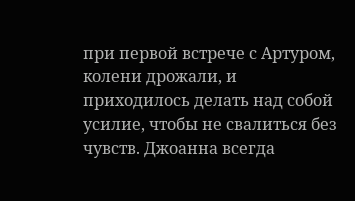при первой встрече с Артуром, колени дрожали, и приходилось делать над собой усилие, чтобы не свалиться без чувств. Джоанна всегда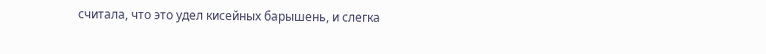считала, что это удел кисейных барышень, и слегка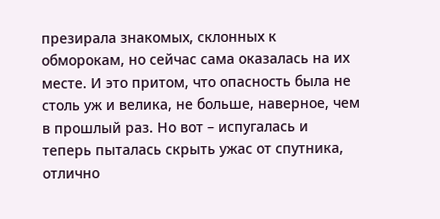презирала знакомых, склонных к обморокам, но сейчас сама оказалась на их месте. И это притом, что опасность была не столь уж и велика, не больше, наверное, чем в прошлый раз. Но вот – испугалась и теперь пыталась скрыть ужас от спутника, отлично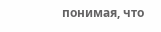понимая, что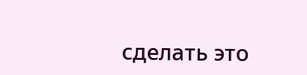сделать это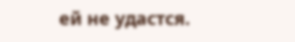ей не удастся.